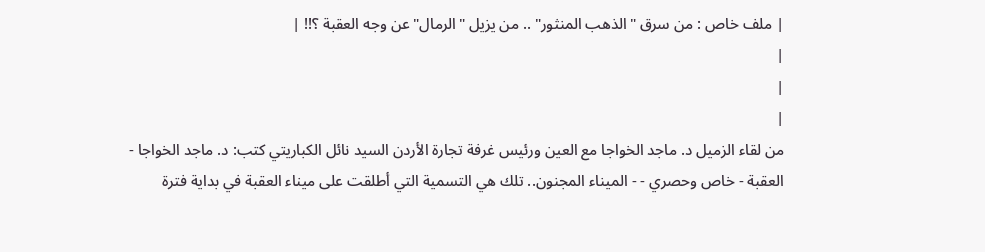| ملف خاص : من سرق "الذهب المنثور" .. من يزيل "الرمال" عن وجه العقبة ؟!! |
|
|
|
من لقاء الزميل د. ماجد الخواجا مع العين ورئيس غرفة تجارة الأردن السيد نائل الكباريتي كتب: د. ماجد الخواجا - العقبة - خاص وحصري - - الميناء المجنون.. تلك هي التسمية التي أطلقت على ميناء العقبة في بداية فترة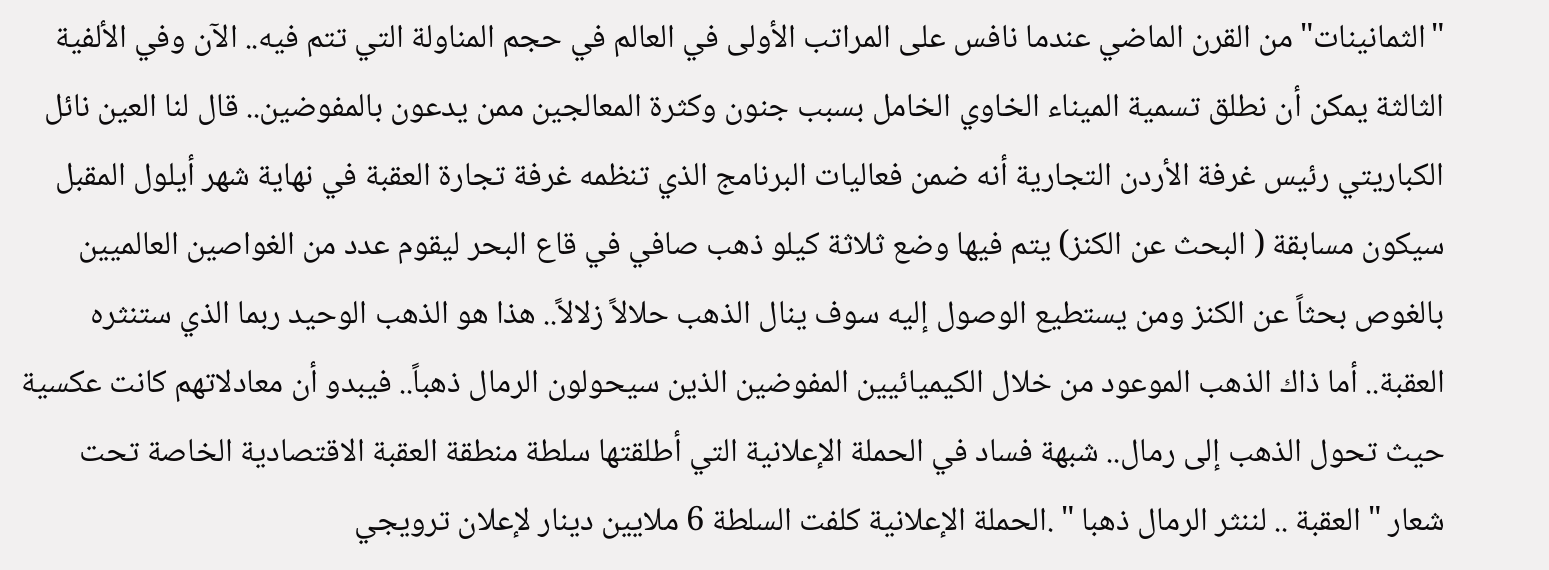"الثمانينات" من القرن الماضي عندما نافس على المراتب الأولى في العالم في حجم المناولة التي تتم فيه.. الآن وفي الألفية الثالثة يمكن أن نطلق تسمية الميناء الخاوي الخامل بسبب جنون وكثرة المعالجين ممن يدعون بالمفوضين.. قال لنا العين نائل الكباريتي رئيس غرفة الأردن التجارية أنه ضمن فعاليات البرنامج الذي تنظمه غرفة تجارة العقبة في نهاية شهر أيلول المقبل سيكون مسابقة ( البحث عن الكنز) يتم فيها وضع ثلاثة كيلو ذهب صافي في قاع البحر ليقوم عدد من الغواصين العالميين بالغوص بحثاً عن الكنز ومن يستطيع الوصول إليه سوف ينال الذهب حلالاً زلالاً.. هذا هو الذهب الوحيد ربما الذي ستنثره العقبة.. أما ذاك الذهب الموعود من خلال الكيميائيين المفوضين الذين سيحولون الرمال ذهباً.. فيبدو أن معادلاتهم كانت عكسية حيث تحول الذهب إلى رمال.. شبهة فساد في الحملة الإعلانية التي أطلقتها سلطة منطقة العقبة الاقتصادية الخاصة تحت شعار " العقبة .. لننثر الرمال ذهبا " .الحملة الإعلانية كلفت السلطة 6 ملايين دينار لإعلان ترويجي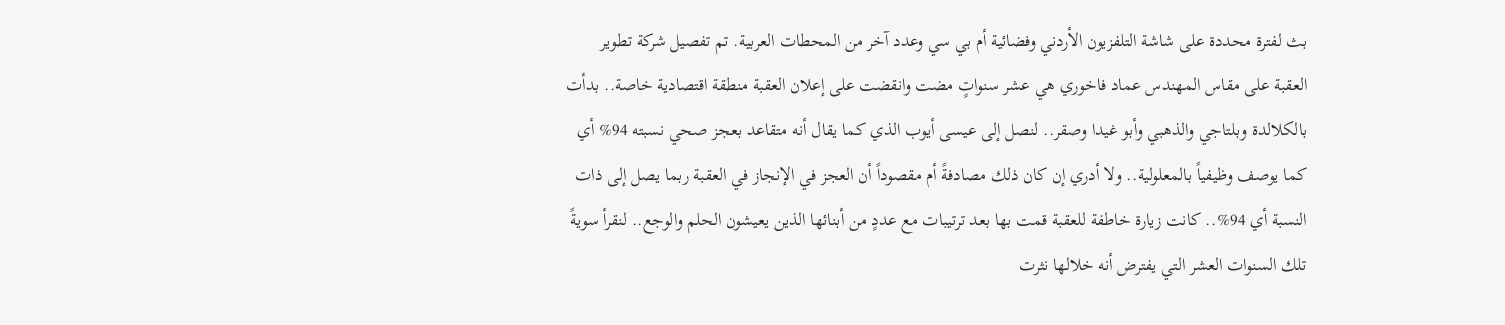بث لفترة محددة على شاشة التلفزيون الأردني وفضائية أم بي سي وعدد آخر من المحطات العربية. تم تفصيل شركة تطوير العقبة على مقاس المهندس عماد فاخوري هي عشر سنواتٍ مضت وانقضت على إعلان العقبة منطقة اقتصادية خاصة.. بدأت بالكلالدة وبلتاجي والذهبي وأبو غيدا وصقر.. لنصل إلى عيسى أيوب الذي كما يقال أنه متقاعد بعجز صحي نسبته 94% أي كما يوصف وظيفياً بالمعلولية.. ولا أدري إن كان ذلك مصادفةً أم مقصوداً أن العجز في الإنجاز في العقبة ربما يصل إلى ذات النسبة أي 94%.. كانت زيارة خاطفة للعقبة قمت بها بعد ترتيبات مع عددٍ من أبنائها الذين يعيشون الحلم والوجع.. لنقرأ سويةً تلك السنوات العشر التي يفترض أنه خلالها نثرت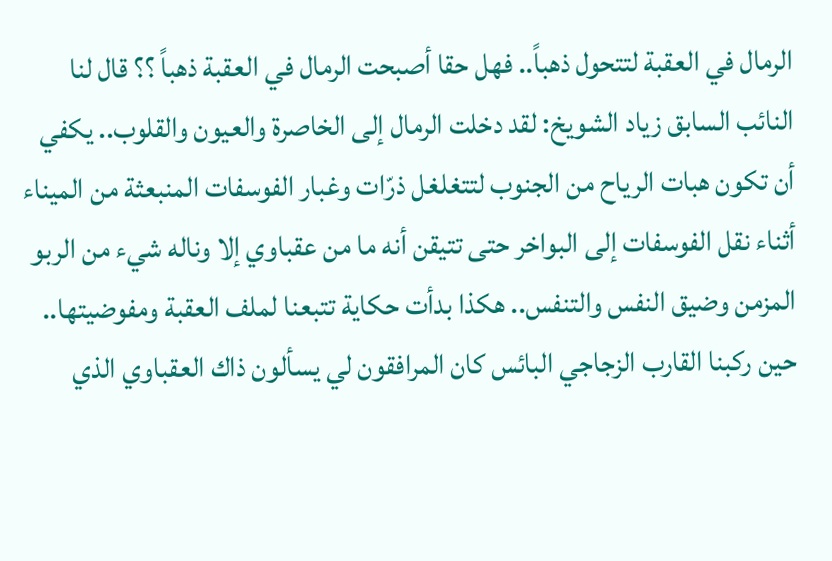الرمال في العقبة لتتحول ذهباً.. فهل حقا أصبحت الرمال في العقبة ذهباً ؟؟ قال لنا النائب السابق زياد الشويخ: لقد دخلت الرمال إلى الخاصرة والعيون والقلوب.. يكفي أن تكون هبات الرياح من الجنوب لتتغلغل ذرّات وغبار الفوسفات المنبعثة من الميناء أثناء نقل الفوسفات إلى البواخر حتى تتيقن أنه ما من عقباوي إلا وناله شيء من الربو المزمن وضيق النفس والتنفس.. هكذا بدأت حكاية تتبعنا لملف العقبة ومفوضيتها.. حين ركبنا القارب الزجاجي البائس كان المرافقون لي يسألون ذاك العقباوي الذي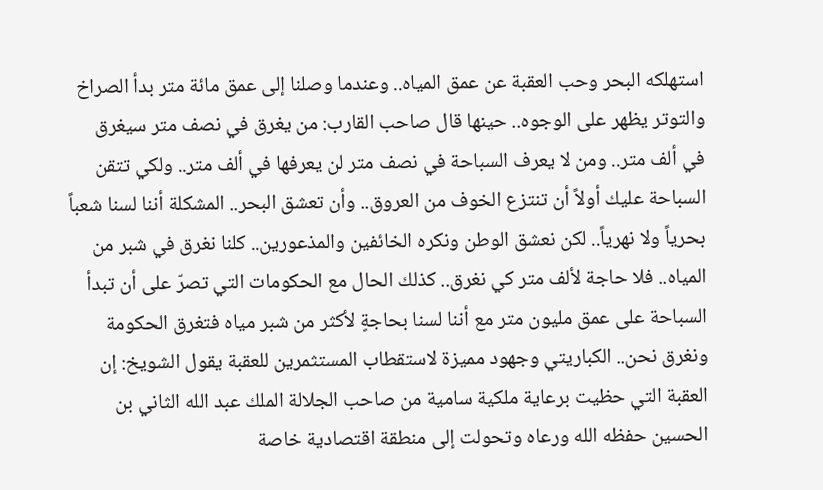استهلكه البحر وحب العقبة عن عمق المياه.. وعندما وصلنا إلى عمق مائة متر بدأ الصراخ والتوتر يظهر على الوجوه.. حينها قال صاحب القارب: من يغرق في نصف متر سيغرق في ألف متر.. ومن لا يعرف السباحة في نصف متر لن يعرفها في ألف متر.. ولكي تتقن السباحة عليك أولاً أن تنتزع الخوف من العروق.. وأن تعشق البحر.. المشكلة أننا لسنا شعباً بحرياً ولا نهرياً.. لكن نعشق الوطن ونكره الخائفين والمذعورين.. كلنا نغرق في شبر من المياه.. فلا حاجة لألف متر كي نغرق.. كذلك الحال مع الحكومات التي تصرّ على أن تبدأ السباحة على عمق مليون متر مع أننا لسنا بحاجةٍ لأكثر من شبر مياه فتغرق الحكومة ونغرق نحن.. الكباريتي وجهود مميزة لاستقطاب المستثمرين للعقبة يقول الشويخ: إن العقبة التي حظيت برعاية ملكية سامية من صاحب الجلالة الملك عبد الله الثاني بن الحسين حفظه الله ورعاه وتحولت إلى منطقة اقتصادية خاصة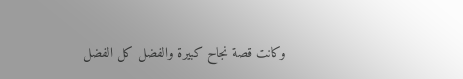وكانت قصة نجاح كبيرة والفضل كل الفضل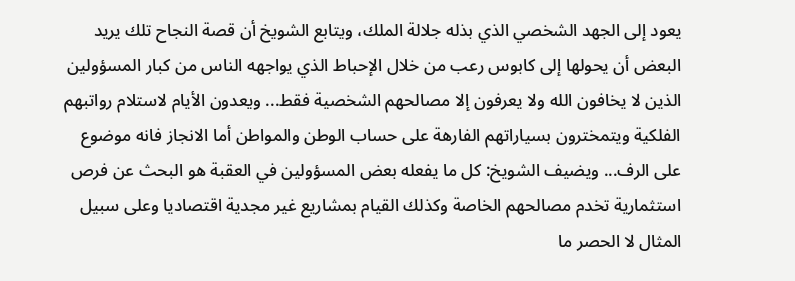يعود إلى الجهد الشخصي الذي بذله جلالة الملك، ويتابع الشويخ أن قصة النجاح تلك يريد البعض أن يحولها إلى كابوس رعب من خلال الإحباط الذي يواجهه الناس من كبار المسؤولين الذين لا يخافون الله ولا يعرفون إلا مصالحهم الشخصية فقط... ويعدون الأيام لاستلام رواتبهم الفلكية ويتمخترون بسياراتهم الفارهة على حساب الوطن والمواطن أما الانجاز فانه موضوع على الرف... ويضيف الشويخ: كل ما يفعله بعض المسؤولين في العقبة هو البحث عن فرص استثمارية تخدم مصالحهم الخاصة وكذلك القيام بمشاريع غير مجدية اقتصاديا وعلى سبيل المثال لا الحصر ما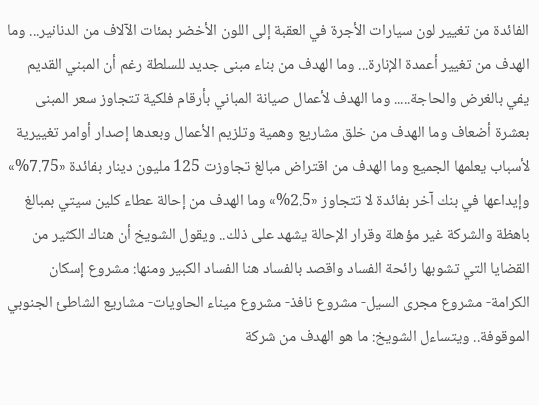الفائدة من تغيير لون سيارات الأجرة في العقبة إلى اللون الأخضر بمئات الآلاف من الدنانير... وما الهدف من تغيير أعمدة الإنارة... وما الهدف من بناء مبنى جديد للسلطة رغم أن المبني القديم يفي بالغرض والحاجة..... وما الهدف لأعمال صيانة المباني بأرقام فلكية تتجاوز سعر المبنى بعشرة أضعاف وما الهدف من خلق مشاريع وهمية وتلزيم الأعمال وبعدها إصدار أوامر تغييرية لأسباب يعلمها الجميع وما الهدف من اقتراض مبالغ تجاوزت 125 مليون دينار بفائدة «7.75%» وإيداعها في بنك آخر بفائدة لا تتجاوز «2.5%» وما الهدف من إحالة عطاء كلين سيتي بمبالغ باهظة والشركة غير مؤهلة وقرار الإحالة يشهد على ذلك.. ويقول الشويخ أن هناك الكثير من القضايا التي تشوبها رائحة الفساد واقصد بالفساد هنا الفساد الكبير ومنها: مشروع إسكان الكرامة- مشروع مجرى السيل- مشروع نافذ- مشروع ميناء الحاويات- مشاريع الشاطئ الجنوبي الموقوفة.. ويتساءل الشويخ: ما هو الهدف من شركة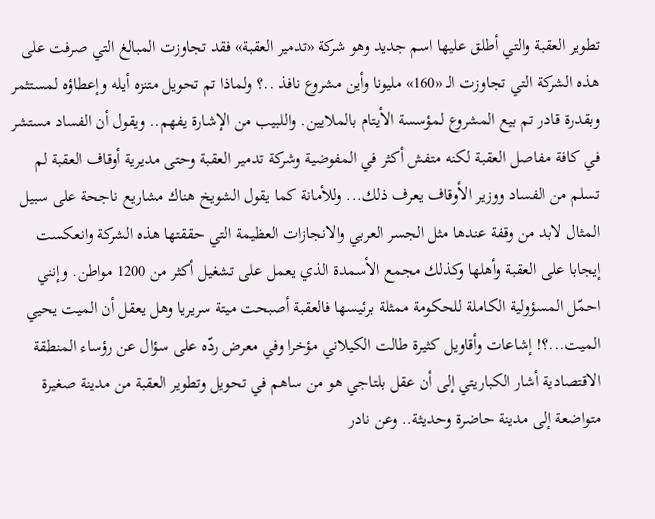تطوير العقبة والتي أطلق عليها اسم جديد وهو شركة «تدمير العقبة» فقد تجاوزت المبالغ التي صرفت على هذه الشركة التي تجاوزت الـ «160» مليونا وأين مشروع نافذ ..؟ ولماذا تم تحويل متنزه أيله وإعطاؤه لمستثمر وبقدرة قادر تم بيع المشروع لمؤسسة الأيتام بالملايين. واللبيب من الإشارة يفهم.. ويقول أن الفساد مستشر في كافة مفاصل العقبة لكنه متفش أكثر في المفوضية وشركة تدمير العقبة وحتى مديرية أوقاف العقبة لم تسلم من الفساد ووزير الأوقاف يعرف ذلك... وللأمانة كما يقول الشويخ هناك مشاريع ناجحة على سبيل المثال لابد من وقفة عندها مثل الجسر العربي والانجازات العظيمة التي حققتها هذه الشركة وانعكست إيجابا على العقبة وأهلها وكذلك مجمع الأسمدة الذي يعمل على تشغيل أكثر من 1200 مواطن. وإنني احمّل المسؤولية الكاملة للحكومة ممثلة برئيسها فالعقبة أصبحت ميتة سريريا وهل يعقل أن الميت يحيي الميت...؟! إشاعات وأقاويل كثيرة طالت الكيلاني مؤخرا وفي معرض ردّه على سؤال عن رؤساء المنطقة الاقتصادية أشار الكباريتي إلى أن عقل بلتاجي هو من ساهم في تحويل وتطوير العقبة من مدينة صغيرة متواضعة إلى مدينة حاضرة وحديثة.. وعن نادر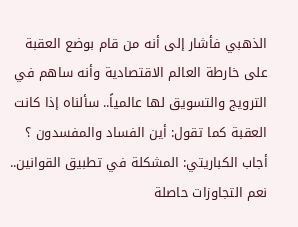الذهبي فأشار إلى أنه من قام بوضع العقبة على خارطة العالم الاقتصادية وأنه ساهم في الترويج والتسويق لها عالمياً.. سألناه إذا كانت العقبة كما تقول: أين الفساد والمفسدون ؟ أجاب الكباريتي: المشكلة في تطبيق القوانين.. نعم التجاوزات حاصلة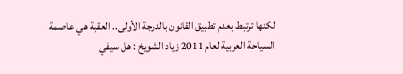لكنها ترتبط بعدم تطبيق القانون بالدرجة الأولى.. العقبة هي عاصمة السياحة العربية لعام 2011 زياد الشويخ : هل سيفي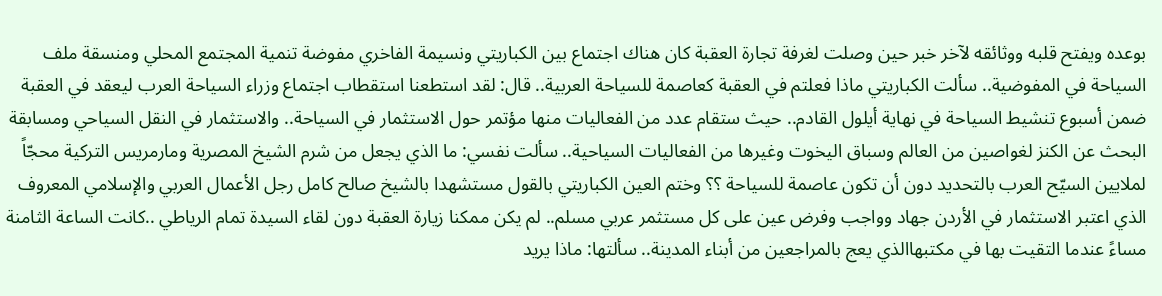بوعده ويفتح قلبه ووثائقه لآخر خبر حين وصلت لغرفة تجارة العقبة كان هناك اجتماع بين الكباريتي ونسيمة الفاخري مفوضة تنمية المجتمع المحلي ومنسقة ملف السياحة في المفوضية.. سألت الكباريتي ماذا فعلتم في العقبة كعاصمة للسياحة العربية.. قال: لقد استطعنا استقطاب اجتماع وزراء السياحة العرب ليعقد في العقبة ضمن أسبوع تنشيط السياحة في نهاية أيلول القادم.. حيث ستقام عدد من الفعاليات منها مؤتمر حول الاستثمار في السياحة.. والاستثمار في النقل السياحي ومسابقة البحث عن الكنز لغواصين من العالم وسباق اليخوت وغيرها من الفعاليات السياحية.. سألت نفسي: ما الذي يجعل من شرم الشيخ المصرية ومارمريس التركية محجّاً لملايين السيّح العرب بالتحديد دون أن تكون عاصمة للسياحة ؟؟ وختم العين الكباريتي بالقول مستشهدا بالشيخ صالح كامل رجل الأعمال العربي والإسلامي المعروف الذي اعتبر الاستثمار في الأردن جهاد وواجب وفرض عين على كل مستثمر عربي مسلم.. لم يكن ممكنا زيارة العقبة دون لقاء السيدة تمام الرياطي ..كانت الساعة الثامنة مساءً عندما التقيت بها في مكتبهاالذي يعج بالمراجعين من أبناء المدينة.. سألتها: ماذا يريد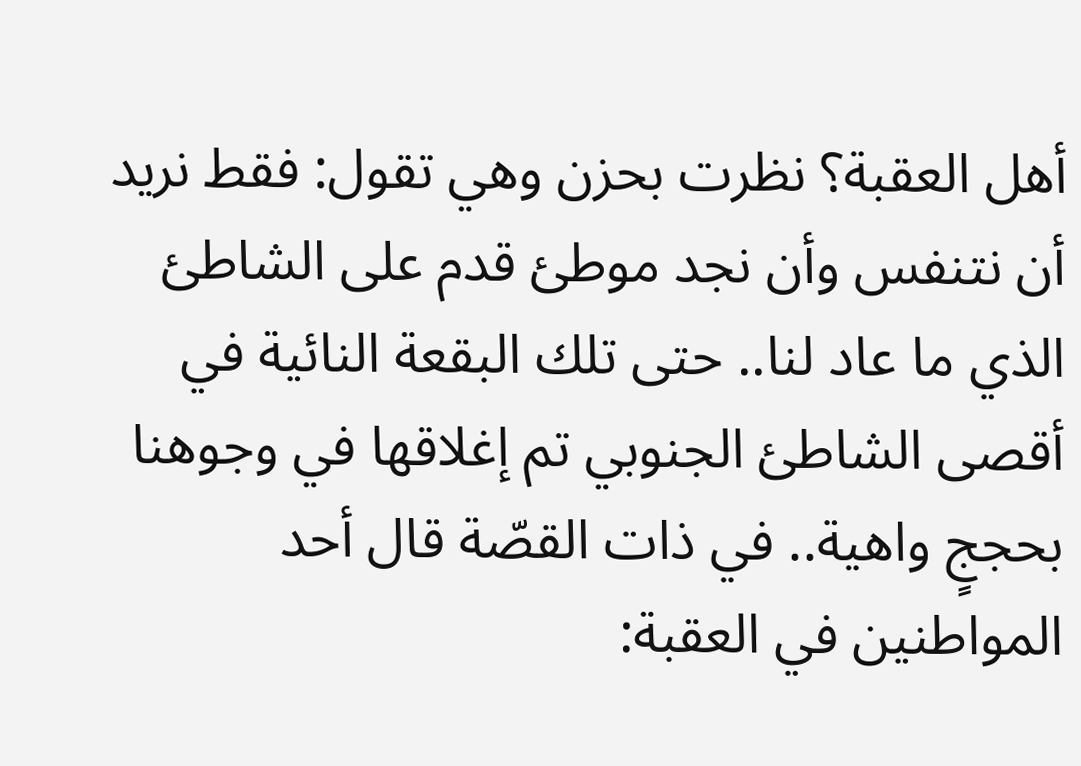أهل العقبة؟ نظرت بحزن وهي تقول: فقط نريد أن نتنفس وأن نجد موطئ قدم على الشاطئ الذي ما عاد لنا.. حتى تلك البقعة النائية في أقصى الشاطئ الجنوبي تم إغلاقها في وجوهنا بحججٍ واهية.. في ذات القصّة قال أحد المواطنين في العقبة: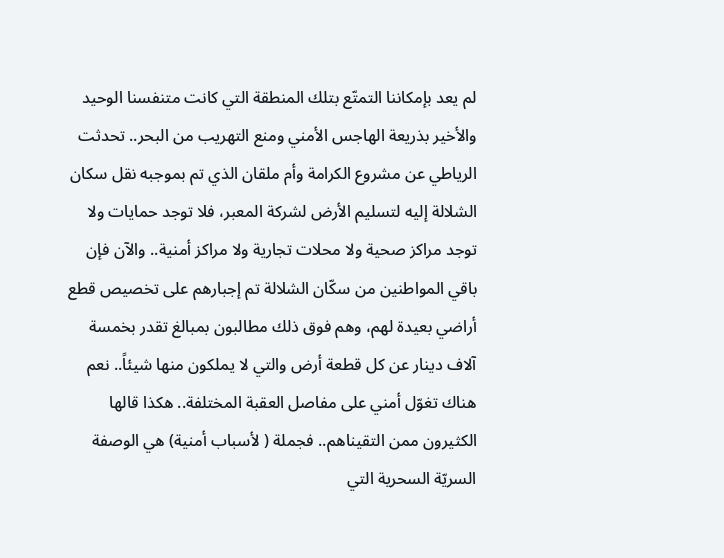لم يعد بإمكاننا التمتّع بتلك المنطقة التي كانت متنفسنا الوحيد والأخير بذريعة الهاجس الأمني ومنع التهريب من البحر.. تحدثت الرياطي عن مشروع الكرامة وأم ملقان الذي تم بموجبه نقل سكان الشلالة إليه لتسليم الأرض لشركة المعبر، فلا توجد حمايات ولا توجد مراكز صحية ولا محلات تجارية ولا مراكز أمنية.. والآن فإن باقي المواطنين من سكّان الشلالة تم إجبارهم على تخصيص قطع أراضي بعيدة لهم، وهم فوق ذلك مطالبون بمبالغ تقدر بخمسة آلاف دينار عن كل قطعة أرض والتي لا يملكون منها شيئاً.. نعم هناك تغوّل أمني على مفاصل العقبة المختلفة.. هكذا قالها الكثيرون ممن التقيناهم.. فجملة ( لأسباب أمنية) هي الوصفة السريّة السحرية التي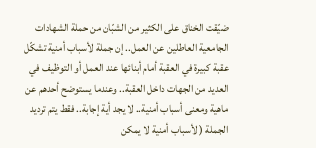ضيّقت الخناق على الكثير من الشبّان من حملة الشهادات الجامعية العاطلين عن العمل.. إن جملة لأسباب أمنية تشكّل عقبة كبيرة في العقبة أمام أبنائها عند العمل أو التوظيف في العديد من الجهات داخل العقبة.. وعندما يستوضح أحدهم عن ماهية ومعنى أسباب أمنية.. لا يجد أية إجابة.. فقط يتم ترديد الجملة ( لأسباب أمنية لا يمكن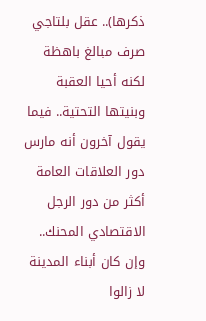ذكرها).. عقل بلتاجي صرف مبالغ باهظة لكنه أحيا العقبة وبنيتها التحتية.. فيما يقول آخرون أنه مارس دور العلاقات العامة أكثر من دور الرجل الاقتصادي المحنك.. وإن كان أبناء المدينة لا زالوا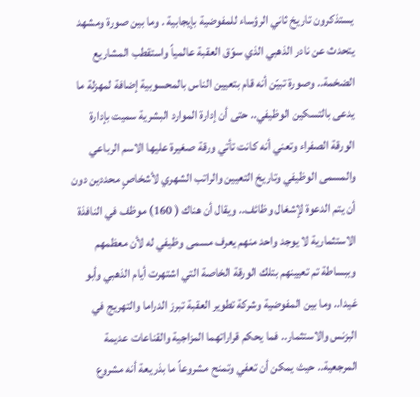يستذكرون تاريخ ثاني الرؤساء للمفوضية بإيجابية . وما بين صورة ومشهد يتحدث عن نادر الذهبي الذي سوّق العقبة عالمياً واستقطب المشاريع الضخمة.. وصورة تبيّن أنه قام بتعيين الناس بالمحسوبية إضافة لمهزلة ما يدعى بالتسكين الوظيفي.. حتى أن إدارة الموارد البشرية سميت بإدارة الورقة الصفراء وتعني أنه كانت تأتي ورقة صغيرة عليها الاسم الرباعي والمسمى الوظيفي وتاريخ التعيين والراتب الشهري لأشخاصٍ محددين دون أن يتم الدعوة لإشغال وظائف.. ويقال أن هناك ( 160) موظف في النافذة الاستثمارية لا يوجد واحد منهم يعرف مسمى وظيفي له لأن معظمهم وببساطة تم تعيينهم بتلك الورقة الخاصة التي اشتهرت أيام الذهبي وأبو غيدا.. وما بين المفوضية وشركة تطوير العقبة تبرز الدراما والتهريج في البزنس والاستثمار.. فما يحكم قراراتهما المزاجية والقناعات عديمة المرجعية.. حيث يمكن أن تعفي وتمنح مشروعاً ما بذريعة أنه مشروع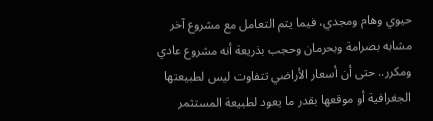حيوي وهام ومجدي، فيما يتم التعامل مع مشروع آخر مشابه بصرامة وبحرمان وحجب بذريعة أنه مشروع عادي ومكرر.. حتى أن أسعار الأراضي تتفاوت ليس لطبيعتها الجغرافية أو موقعها بقدر ما يعود لطبيعة المستثمر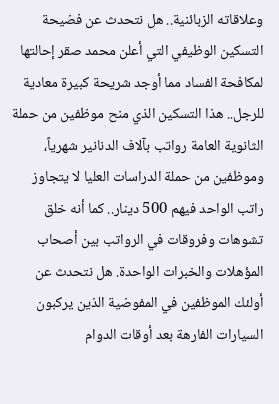وعلاقاته الزبائنية.. هل نتحدث عن فضيحة التسكين الوظيفي التي أعلن محمد صقر إحالتها لمكافحة الفساد مما أوجد شريحة كبيرة معادية للرجل.. هذا التسكين الذي منح موظفين من حملة الثانوية العامة رواتب بآلاف الدنانير شهرياً، وموظفين من حملة الدراسات العليا لا يتجاوز راتب الواحد فيهم 500 دينار.. كما أنه خلق تشوهات وفروقات في الرواتب بين أصحاب المؤهلات والخبرات الواحدة. هل نتحدث عن أولئك الموظفين في المفوضية الذين يركبون السيارات الفارهة بعد أوقات الدوام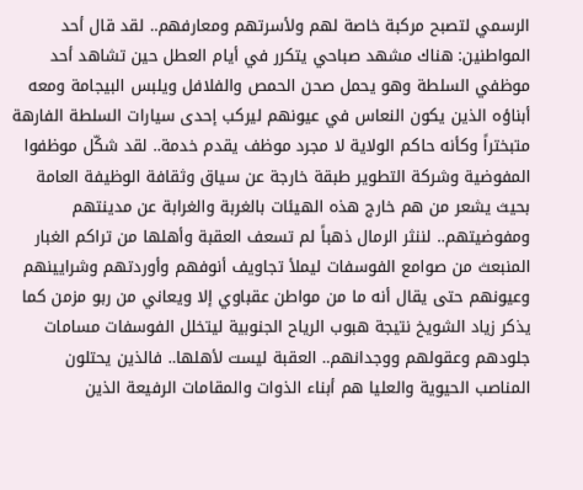الرسمي لتصبح مركبة خاصة لهم ولأسرتهم ومعارفهم.. لقد قال أحد المواطنين: هناك مشهد صباحي يتكرر في أيام العطل حين تشاهد أحد موظفي السلطة وهو يحمل صحن الحمص والفلافل ويلبس البيجامة ومعه أبناؤه الذين يكون النعاس في عيونهم ليركب إحدى سيارات السلطة الفارهة متبختراً وكأنه حاكم الولاية لا مجرد موظف يقدم خدمة.. لقد شكّل موظفوا المفوضية وشركة التطوير طبقة خارجة عن سياق وثقافة الوظيفة العامة بحيث يشعر من هم خارج هذه الهيئات بالغربة والغرابة عن مدينتهم ومفوضيتهم.. لننثر الرمال ذهباً لم تسعف العقبة وأهلها من تراكم الغبار المنبعث من صوامع الفوسفات ليملأ تجاويف أنوفهم وأوردتهم وشرايينهم وعيونهم حتى يقال أنه ما من مواطن عقباوي إلا ويعاني من ربو مزمن كما يذكر زياد الشويخ نتيجة هبوب الرياح الجنوبية ليتخلل الفوسفات مسامات جلودهم وعقولهم ووجدانهم.. العقبة ليست لأهلها.. فالذين يحتلون المناصب الحيوية والعليا هم أبناء الذوات والمقامات الرفيعة الذين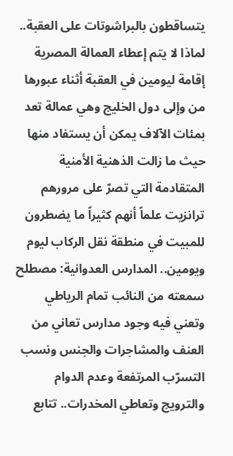يتساقطون بالبراشوتات على العقبة.. لماذا لا يتم إعطاء العمالة المصرية إقامة ليومين في العقبة أثناء عبورها من وإلى دول الخليج وهي عمالة تعد بمئات الآلاف يمكن أن يستفاد منها حيث ما زالت الذهنية الأمنية المتقادمة التي تصرّ على مرورهم ترانزيت علماً أنهم كثيراً ما يضطرون للمبيت في منطقة نقل الركاب ليوم ويومين.. المدارس العدوانية: مصطلح سمعته من النائب تمام الرياطي وتعني فيه وجود مدارس تعاني من العنف والمشاجرات والجنس ونسب التسرّب المرتفعة وعدم الدوام والترويج وتعاطي المخدرات.. تتابع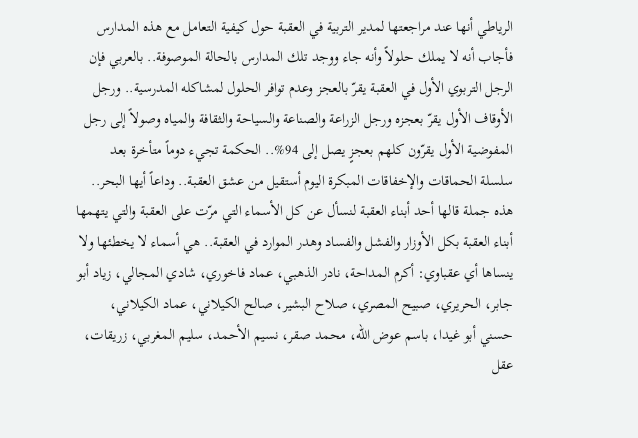الرياطي أنها عند مراجعتها لمدير التربية في العقبة حول كيفية التعامل مع هذه المدارس فأجاب أنه لا يملك حلولاً وأنه جاء ووجد تلك المدارس بالحالة الموصوفة.. بالعربي فإن الرجل التربوي الأول في العقبة يقرّ بالعجز وعدم توافر الحلول لمشاكله المدرسية.. ورجل الأوقاف الأول يقرّ بعجزه ورجل الزراعة والصناعة والسياحة والثقافة والمياه وصولاً إلى رجل المفوضية الأول يقرّون كلهم بعجزٍ يصل إلى 94%.. الحكمة تجيء دوماً متأخرة بعد سلسلة الحماقات والإخفاقات المبكرة اليوم أستقيل من عشق العقبة.. وداعاً أيها البحر.. هذه جملة قالها أحد أبناء العقبة لنسأل عن كل الأسماء التي مرّت على العقبة والتي يتهمها أبناء العقبة بكل الأوزار والفشل والفساد وهدر الموارد في العقبة.. هي أسماء لا يخطئها ولا ينساها أي عقباوي: أكرم المداحة، نادر الذهبي، عماد فاخوري، شادي المجالي، زياد أبو جابر، الحريري، صبيح المصري، صلاح البشير، صالح الكيلاني، عماد الكيلاني، حسني أبو غيدا، باسم عوض الله، محمد صقر، نسيم الأحمد، سليم المغربي، زريقات، عقل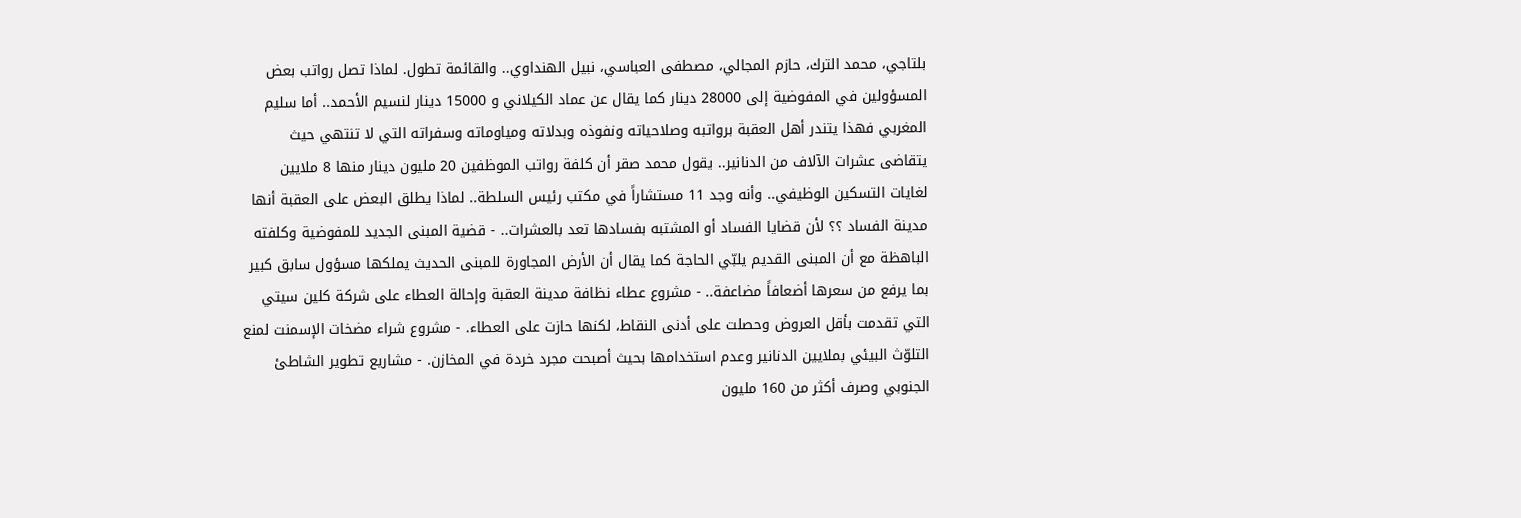بلتاجي، محمد الترك، حازم المجالي، مصطفى العباسي، نبيل الهنداوي.. والقائمة تطول. لماذا تصل رواتب بعض المسؤولين في المفوضية إلى 28000 دينار كما يقال عن عماد الكيلاني و 15000 دينار لنسيم الأحمد.. أما سليم المغربي فهذا يتندر أهل العقبة برواتبه وصلاحياته ونفوذه وبدلاته ومياوماته وسفراته التي لا تنتهي حيث يتقاضى عشرات الآلاف من الدنانير.. يقول محمد صقر أن كلفة رواتب الموظفين 20 مليون دينار منها 8 ملايين لغايات التسكين الوظيفي.. وأنه وجد 11 مستشاراً في مكتب رئيس السلطة.. لماذا يطلق البعض على العقبة أنها مدينة الفساد ؟؟ لأن قضايا الفساد أو المشتبه بفسادها تعد بالعشرات.. - قضية المبنى الجديد للمفوضية وكلفته الباهظة مع أن المبنى القديم يلبّي الحاجة كما يقال أن الأرض المجاورة للمبنى الحديث يملكها مسؤول سابق كبير بما يرفع من سعرها أضعافاً مضاعفة.. - مشروع عطاء نظافة مدينة العقبة وإحالة العطاء على شركة كلين سيتي التي تقدمت بأقل العروض وحصلت على أدنى النقاط، لكنها حازت على العطاء. - مشروع شراء مضخات الإسمنت لمنع التلوّث البيئي بملايين الدنانير وعدم استخدامها بحيث أصبحت مجرد خردة في المخازن. - مشاريع تطوير الشاطئ الجنوبي وصرف أكثر من 160 مليون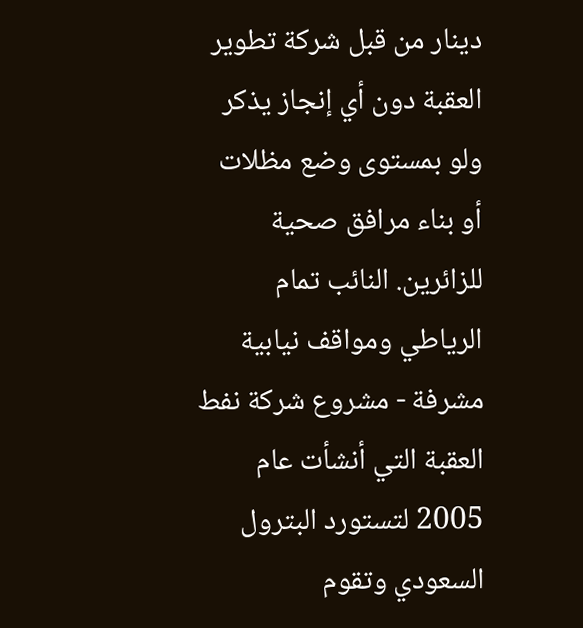دينار من قبل شركة تطوير العقبة دون أي إنجاز يذكر ولو بمستوى وضع مظلات أو بناء مرافق صحية للزائرين. النائب تمام الرياطي ومواقف نيابية مشرفة - مشروع شركة نفط العقبة التي أنشأت عام 2005 لتستورد البترول السعودي وتقوم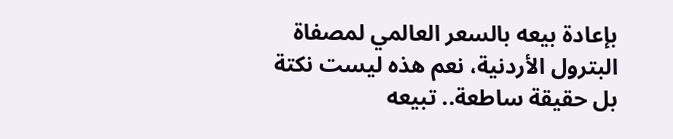بإعادة بيعه بالسعر العالمي لمصفاة البترول الأردنية، نعم هذه ليست نكتة بل حقيقة ساطعة.. تبيعه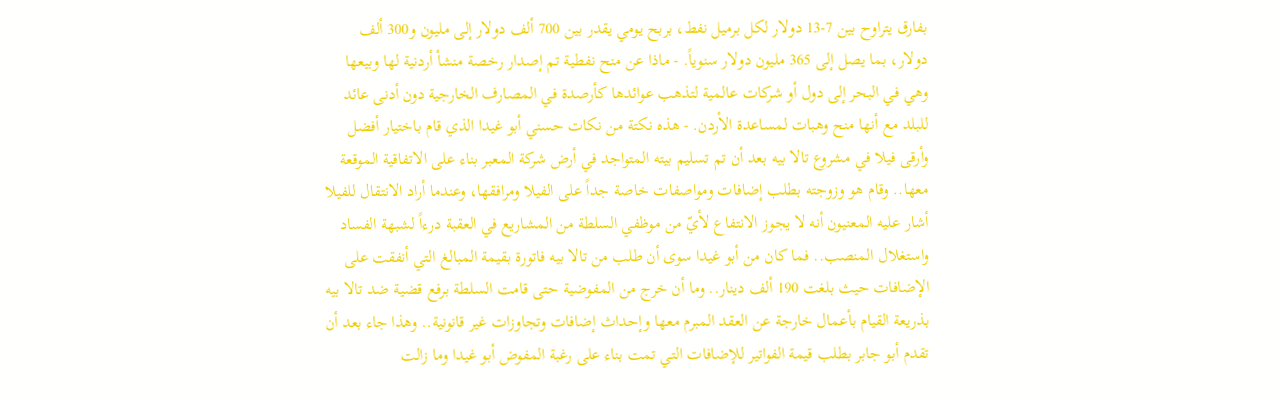بفارق يتراوح بين 7-13 دولار لكل برميل نفط، بربح يومي يقدر بين 700 ألف دولار إلى مليون و300 ألف دولار، بما يصل إلى 365 مليون دولار سنوياً. - ماذا عن منح نفطية تم إصدار رخصة منشأ أردنية لها وبيعها وهي في البحر إلى دول أو شركات عالمية لتذهب عوائدها كأرصدة في المصارف الخارجية دون أدنى عائد للبلد مع أنها منح وهبات لمساعدة الأردن. - هذه نكتة من نكات حسني أبو غيدا الذي قام باختيار أفضل وأرقى فيلا في مشروع تالا بيه بعد أن تم تسليم بيته المتواجد في أرض شركة المعبر بناء على الاتفاقية الموقعة معها.. وقام هو وزوجته بطلب إضافات ومواصفات خاصة جداً على الفيلا ومرافقها، وعندما أراد الانتقال للفيلا أشار عليه المعنيون أنه لا يجوز الانتفاع لأيّ من موظفي السلطة من المشاريع في العقبة درءاً لشبهة الفساد واستغلال المنصب.. فما كان من أبو غيدا سوى أن طلب من تالا بيه فاتورة بقيمة المبالغ التي أنفقت على الإضافات حيث بلغت 190 ألف دينار.. وما أن خرج من المفوضية حتى قامت السلطة برفع قضية ضد تالا بيه بذريعة القيام بأعمال خارجة عن العقد المبرم معها وإحداث إضافات وتجاوزات غير قانونية.. وهذا جاء بعد أن تقدم أبو جابر بطلب قيمة الفواتير للإضافات التي تمت بناء على رغبة المفوض أبو غيدا وما زالت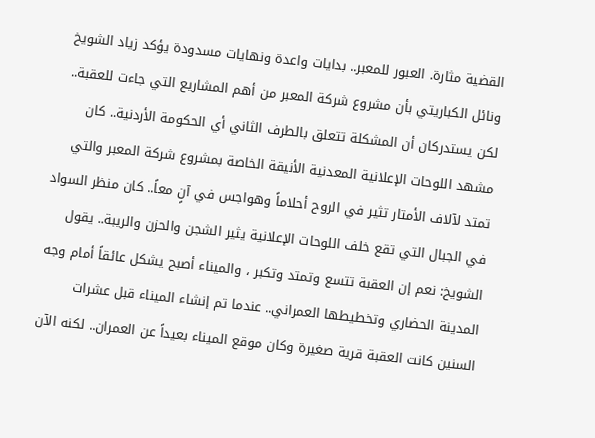القضية مثارة. العبور للمعبر.. بدايات واعدة ونهايات مسدودة يؤكد زياد الشويخ ونائل الكباريتي بأن مشروع شركة المعبر من أهم المشاريع التي جاءت للعقبة.. لكن يستدركان أن المشكلة تتعلق بالطرف الثاني أي الحكومة الأردنية.. كان مشهد اللوحات الإعلانية المعدنية الأنيقة الخاصة بمشروع شركة المعبر والتي تمتد لآلاف الأمتار تثير في الروح أحلاماً وهواجس في آنٍ معاً.. كان منظر السواد في الجبال التي تقع خلف اللوحات الإعلانية يثير الشجن والحزن والريبة.. يقول الشويخ: نعم إن العقبة تتسع وتمتد وتكبر ، والميناء أصبح يشكل عائقاً أمام وجه المدينة الحضاري وتخطيطها العمراني.. عندما تم إنشاء الميناء قبل عشرات السنين كانت العقبة قرية صغيرة وكان موقع الميناء بعيداً عن العمران.. لكنه الآن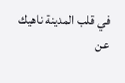في قلب المدينة ناهيك عن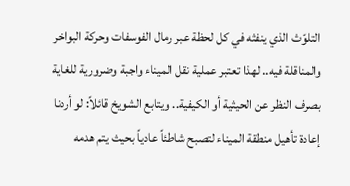التلوّث الذي ينفثه في كل لحظة عبر رمال الفوسفات وحركة البواخر والمناقلة فيه.. لهذا تعتبر عملية نقل الميناء واجبة وضرورية للغاية بصرف النظر عن الحيثية أو الكيفية.. ويتابع الشويخ قائلاً: لو أردنا إعادة تأهيل منطقة الميناء لتصبح شاطئاً عادياً بحيث يتم هدمه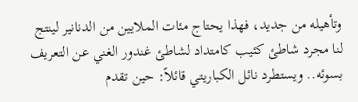وتأهيله من جديد، فهذا يحتاج مئات الملايين من الدنانير لينتج لنا مجرد شاطئ كئيب كامتداد لشاطئ غندور الغني عن التعريف بسوئه.. ويستطرد نائل الكباريتي قائلاً: حين تقدم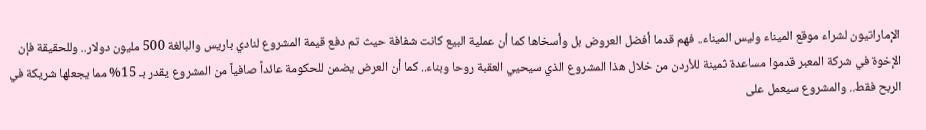الإماراتيون لشراء موقع الميناء وليس الميناء.. فهم قدما أفضل العروض بل وأسخاها كما أن عملية البيع كانت شفافة حيث تم دفع قيمة المشروع لنادي باريس والبالغة 500 مليون دولار.. وللحقيقة فإن الإخوة في شركة المعبر قدموا مساعدة ثمينة للأردن من خلال هذا المشروع الذي سيحيي العقبة روحا وبناء.. كما أن العرض يضمن للحكومة عائداً صافياً من المشروع يقدر بـ 15% مما يجعلها شريكة في الربح فقط.. والمشروع سيعمل على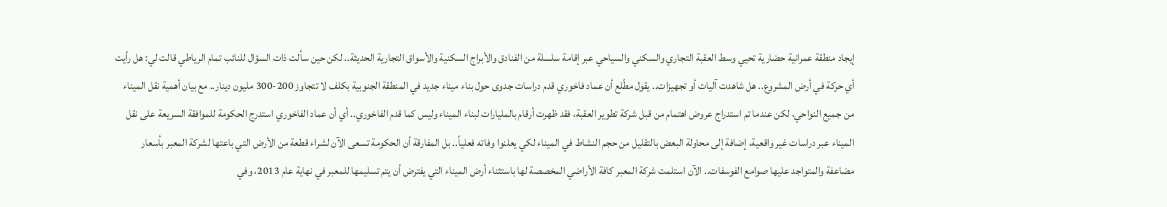إيجاد منطقة عمرانية حضارية تحيي وسط العقبة التجاري والسكني والسياحي عبر إقامة سلسلة من الفنادق والأبراج السكنية والأسواق التجارية الحديثة.. لكن حين سألت ذات السؤال للنائب تمام الرياطي قالت لي: هل رأيت أي حركة في أرض المشروع.. هل شاهدت آليات أو تجهيزات.. يقول مطّلع أن عماد فاخوري قدم دراسات جدوى حول بناء ميناء جديد في المنطقة الجنوبية بكلف لا تتجاوز 200-300 مليون دينار.. مع بيان أهمية نقل الميناء من جميع النواحي، لكن عندما تم استدراج عروض اهتمام من قبل شركة تطوير العقبة، فقد ظهرت أرقام بالمليارات لبناء الميناء وليس كما قدم الفاخوري.. أي أن عماد الفاخوري استدرج الحكومة للموافقة السريعة على نقل الميناء عبر دراسات غير واقعية، إضافة إلى محاولة البعض بالتقليل من حجم النشاط في الميناء لكي يعلنوا وفاته فعلياً.. بل المفارقة أن الحكومة تسعى الآن لشراء قطعة من الأرض التي باعتها لشركة المعبر بأسعار مضاعفة والمتواجد عليها صوامع الفوسفات.. الآن استلمت شركة المعبر كافة الأراضي المخصصة لها باستثناء أرض الميناء التي يفترض أن يتم تسليمها للمعبر في نهاية عام 2013، وفي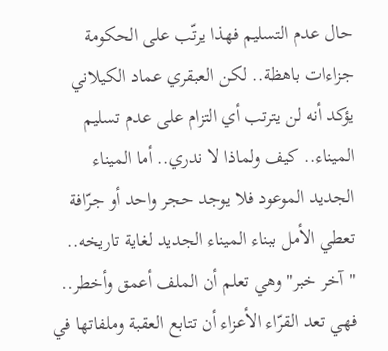حال عدم التسليم فهذا يرتّب على الحكومة جزاءات باهظة.. لكن العبقري عماد الكيلاني يؤكد أنه لن يترتب أي التزام على عدم تسليم الميناء.. كيف ولماذا لا ندري.. أما الميناء الجديد الموعود فلا يوجد حجر واحد أو جرّافة تعطي الأمل ببناء الميناء الجديد لغاية تاريخه.. "آخر خبر" وهي تعلم أن الملف أعمق وأخطر.. فهي تعد القرّاء الأعزاء أن تتابع العقبة وملفاتها في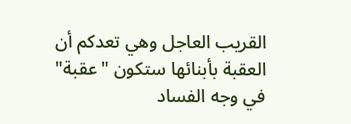القريب العاجل وهي تعدكم أن العقبة بأبنائها ستكون "عقبة" في وجه الفساد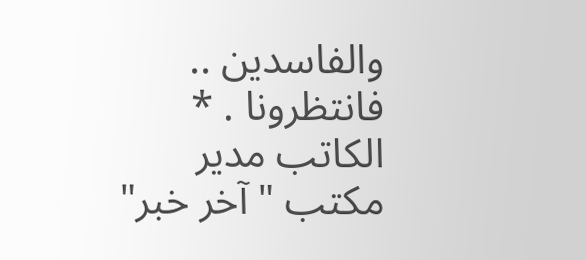والفاسدين .. فانتظرونا . * الكاتب مدير مكتب "آخر خبر"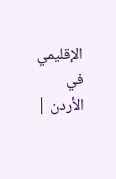الإقليمي في الأردن |